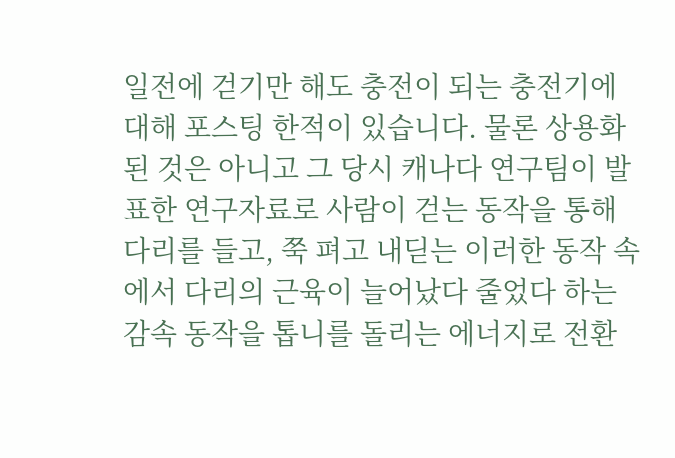일전에 걷기만 해도 충전이 되는 충전기에 대해 포스팅 한적이 있습니다. 물론 상용화된 것은 아니고 그 당시 캐나다 연구팀이 발표한 연구자료로 사람이 걷는 동작을 통해 다리를 들고, 쭉 펴고 내딛는 이러한 동작 속에서 다리의 근육이 늘어났다 줄었다 하는 감속 동작을 톱니를 돌리는 에너지로 전환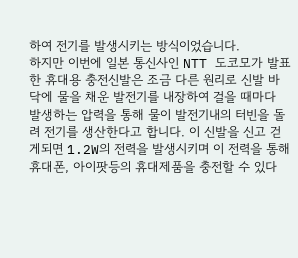하여 전기를 발생시키는 방식이었습니다.
하지만 이번에 일본 통신사인 NTT 도코모가 발표한 휴대용 충전신발은 조금 다른 원리로 신발 바닥에 물을 채운 발전기를 내장하여 걸을 때마다 발생하는 압력을 통해 물이 발전기내의 터빈을 돌려 전기를 생산한다고 합니다. 이 신발을 신고 걷게되면 1.2W의 전력을 발생시키며 이 전력을 통해 휴대폰, 아이팟등의 휴대제품을 충전할 수 있다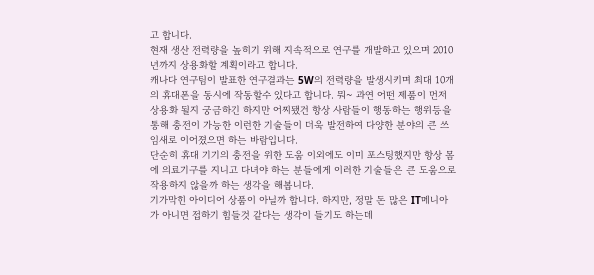고 합니다.
현재 생산 전력량을 높히기 위해 지속적으로 연구를 개발하고 있으며 2010년까지 상용화할 계획이라고 합니다.
캐나다 연구팀이 발표한 연구결과는 5W의 전력량을 발생시키며 최대 10개의 휴대폰을 동시에 작동할수 있다고 합니다. 뭐~ 과연 어떤 제품이 먼저 상용화 될지 궁금하긴 하지만 어찌됐건 항상 사람들이 행동하는 행위등을 통해 충전이 가능한 이런한 기술들이 더욱 발전하여 다양한 분야의 큰 쓰임새로 이어졌으면 하는 바람입니다.
단순히 휴대 기기의 충전을 위한 도움 이외에도 이미 포스팅했지만 항상 몸에 의료기구를 지니고 다녀야 하는 분들에게 이러한 기술들은 큰 도움으로 작용하지 않을까 하는 생각을 해봅니다.
기가막힌 아이디어 상품이 아닐까 합니다. 하지만, 정말 돈 많은 IT메니아가 아니면 접하기 힘들것 같다는 생각이 들기도 하는데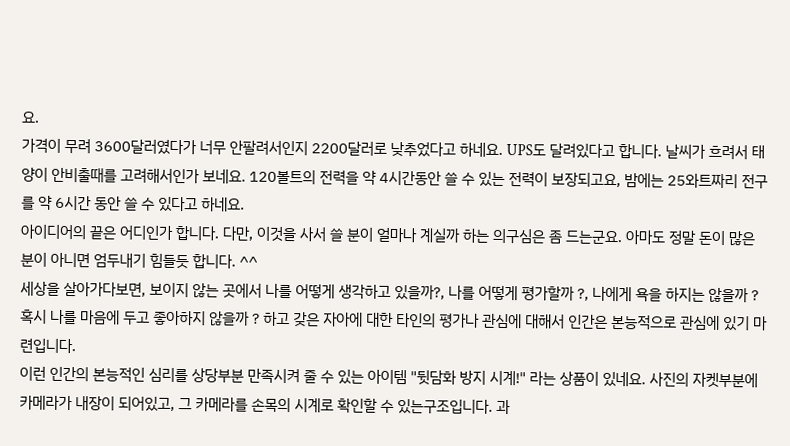요.
가격이 무려 3600달러였다가 너무 안팔려서인지 2200달러로 낮추었다고 하네요. UPS도 달려있다고 합니다. 날씨가 흐려서 태양이 안비출때를 고려해서인가 보네요. 120볼트의 전력을 약 4시간동안 쓸 수 있는 전력이 보장되고요, 밤에는 25와트짜리 전구를 약 6시간 동안 쓸 수 있다고 하네요.
아이디어의 끝은 어디인가 합니다. 다만, 이것을 사서 쓸 분이 얼마나 계실까 하는 의구심은 좀 드는군요. 아마도 정말 돈이 많은 분이 아니면 엄두내기 힘들듯 합니다. ^^
세상을 살아가다보면, 보이지 않는 곳에서 나를 어떻게 생각하고 있을까?, 나를 어떻게 평가할까 ?, 나에게 욕을 하지는 않을까 ? 혹시 나를 마음에 두고 좋아하지 않을까 ? 하고 갖은 자아에 대한 타인의 평가나 관심에 대해서 인간은 본능적으로 관심에 있기 마련입니다.
이런 인간의 본능적인 심리를 상당부분 만족시켜 줄 수 있는 아이템 "뒷담화 방지 시계!" 라는 상품이 있네요. 사진의 자켓부분에 카메라가 내장이 되어있고, 그 카메라를 손목의 시계로 확인할 수 있는구조입니다. 과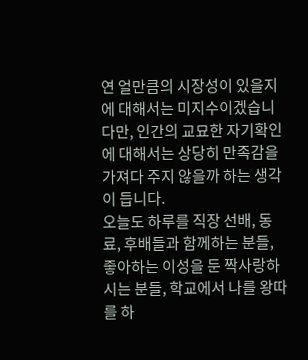연 얼만큼의 시장성이 있을지에 대해서는 미지수이겠습니다만, 인간의 교묘한 자기확인에 대해서는 상당히 만족감을 가져다 주지 않을까 하는 생각이 듭니다.
오늘도 하루를 직장 선배, 동료, 후배들과 함께하는 분들, 좋아하는 이성을 둔 짝사랑하시는 분들, 학교에서 나를 왕따를 하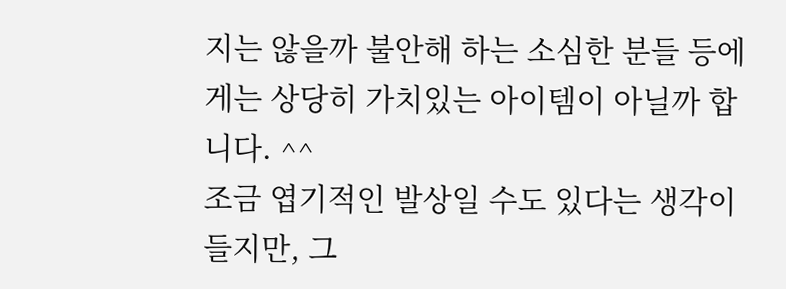지는 않을까 불안해 하는 소심한 분들 등에게는 상당히 가치있는 아이템이 아닐까 합니다. ^^
조금 엽기적인 발상일 수도 있다는 생각이 들지만, 그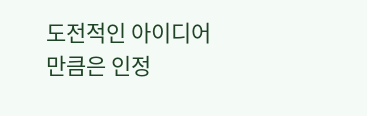도전적인 아이디어 만큼은 인정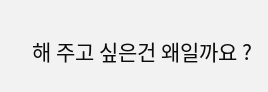해 주고 싶은건 왜일까요 ?